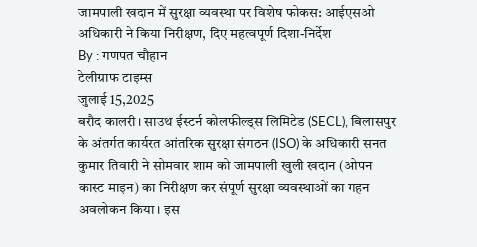जामपाली खदान में सुरक्षा व्यवस्था पर विशेष फोकस: आईएसओ अधिकारी ने किया निरीक्षण, दिए महत्वपूर्ण दिशा-निर्देश
By : गणपत चौहान
टेलीग्राफ टाइम्स
जुलाई 15,2025
बरौद कालरी। साउथ ईस्टर्न कोलफील्ड्स लिमिटेड (SECL), बिलासपुर के अंतर्गत कार्यरत आंतरिक सुरक्षा संगठन (ISO) के अधिकारी सनत कुमार तिवारी ने सोमवार शाम को जामपाली खुली खदान (ओपन कास्ट माइन) का निरीक्षण कर संपूर्ण सुरक्षा व्यवस्थाओं का गहन अवलोकन किया। इस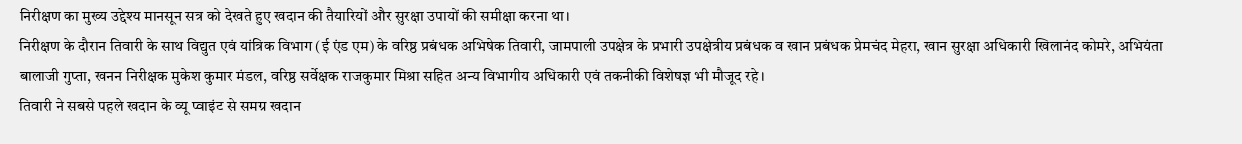निरीक्षण का मुख्य उद्देश्य मानसून सत्र को देखते हुए खदान की तैयारियों और सुरक्षा उपायों की समीक्षा करना था।
निरीक्षण के दौरान तिवारी के साथ विद्युत एवं यांत्रिक विभाग (ई एंड एम) के वरिष्ठ प्रबंधक अभिषेक तिवारी, जामपाली उपक्षेत्र के प्रभारी उपक्षेत्रीय प्रबंधक व खान प्रबंधक प्रेमचंद मेहरा, खान सुरक्षा अधिकारी खिलानंद कोमरे, अभियंता बालाजी गुप्ता, खनन निरीक्षक मुकेश कुमार मंडल, वरिष्ठ सर्वेक्षक राजकुमार मिश्रा सहित अन्य विभागीय अधिकारी एवं तकनीकी विशेषज्ञ भी मौजूद रहे।
तिवारी ने सबसे पहले खदान के व्यू प्वाइंट से समग्र खदान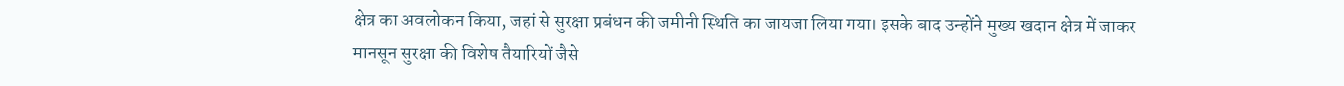क्षेत्र का अवलोकन किया, जहां से सुरक्षा प्रबंधन की जमीनी स्थिति का जायजा लिया गया। इसके बाद उन्होंने मुख्य खदान क्षेत्र में जाकर मानसून सुरक्षा की विशेष तैयारियों जैसे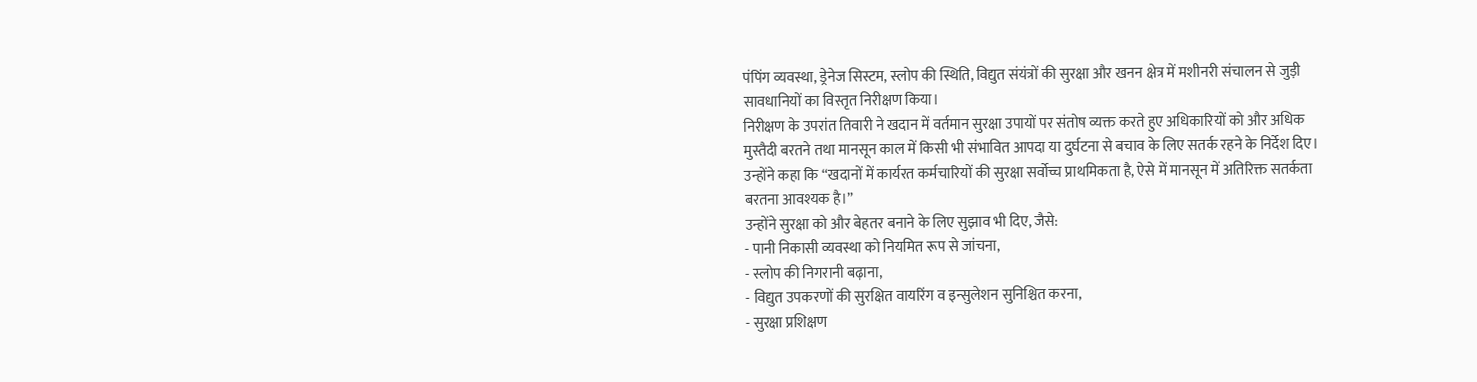पंपिंग व्यवस्था, ड्रेनेज सिस्टम, स्लोप की स्थिति, विद्युत संयंत्रों की सुरक्षा और खनन क्षेत्र में मशीनरी संचालन से जुड़ी सावधानियों का विस्तृत निरीक्षण किया।
निरीक्षण के उपरांत तिवारी ने खदान में वर्तमान सुरक्षा उपायों पर संतोष व्यक्त करते हुए अधिकारियों को और अधिक मुस्तैदी बरतने तथा मानसून काल में किसी भी संभावित आपदा या दुर्घटना से बचाव के लिए सतर्क रहने के निर्देश दिए। उन्होंने कहा कि “खदानों में कार्यरत कर्मचारियों की सुरक्षा सर्वोच्च प्राथमिकता है, ऐसे में मानसून में अतिरिक्त सतर्कता बरतना आवश्यक है।”
उन्होंने सुरक्षा को और बेहतर बनाने के लिए सुझाव भी दिए, जैसे:
- पानी निकासी व्यवस्था को नियमित रूप से जांचना,
- स्लोप की निगरानी बढ़ाना,
- विद्युत उपकरणों की सुरक्षित वायरिंग व इन्सुलेशन सुनिश्चित करना,
- सुरक्षा प्रशिक्षण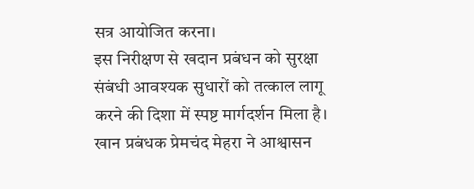सत्र आयोजित करना।
इस निरीक्षण से खदान प्रबंधन को सुरक्षा संबंधी आवश्यक सुधारों को तत्काल लागू करने की दिशा में स्पष्ट मार्गदर्शन मिला है। खान प्रबंधक प्रेमचंद मेहरा ने आश्वासन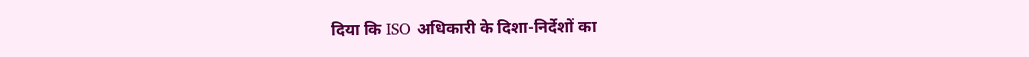दिया कि ISO अधिकारी के दिशा-निर्देशों का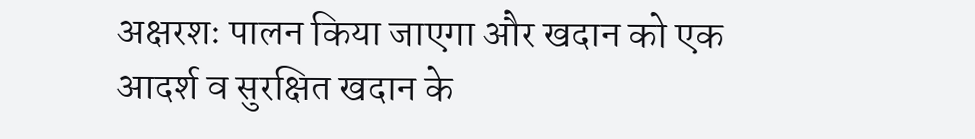अक्षरशः पालन किया जाएगा और खदान को एक आदर्श व सुरक्षित खदान के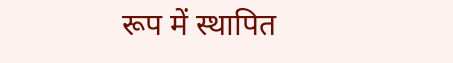रूप में स्थापित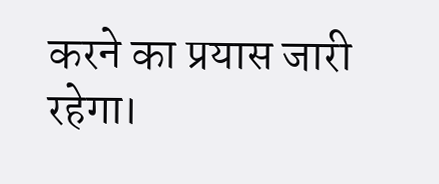करने का प्रयास जारी रहेगा।